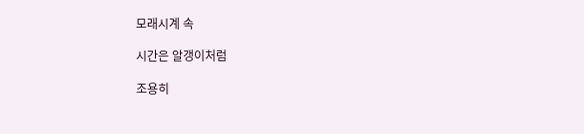모래시계 속

시간은 알갱이처럼

조용히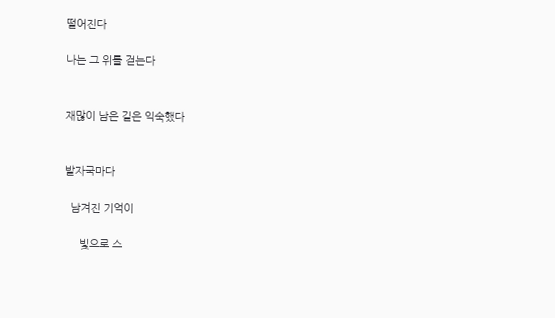떨어진다

나는 그 위를 걷는다


재많이 남은 길은 익숙했다


발자국마다

  남겨진 기억이

     빛으로 스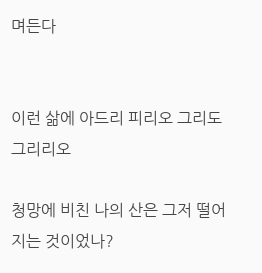며든다


이런 삶에 아드리 피리오 그리도 그리리오

청망에 비친 나의 산은 그저 떨어지는 것이었나?